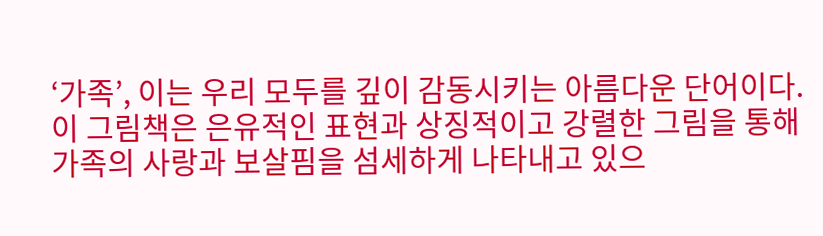‘가족’, 이는 우리 모두를 깊이 감동시키는 아름다운 단어이다.
이 그림책은 은유적인 표현과 상징적이고 강렬한 그림을 통해 가족의 사랑과 보살핌을 섬세하게 나타내고 있으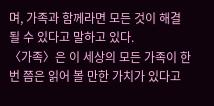며, 가족과 함께라면 모든 것이 해결될 수 있다고 말하고 있다.
〈가족〉은 이 세상의 모든 가족이 한번 쯤은 읽어 볼 만한 가치가 있다고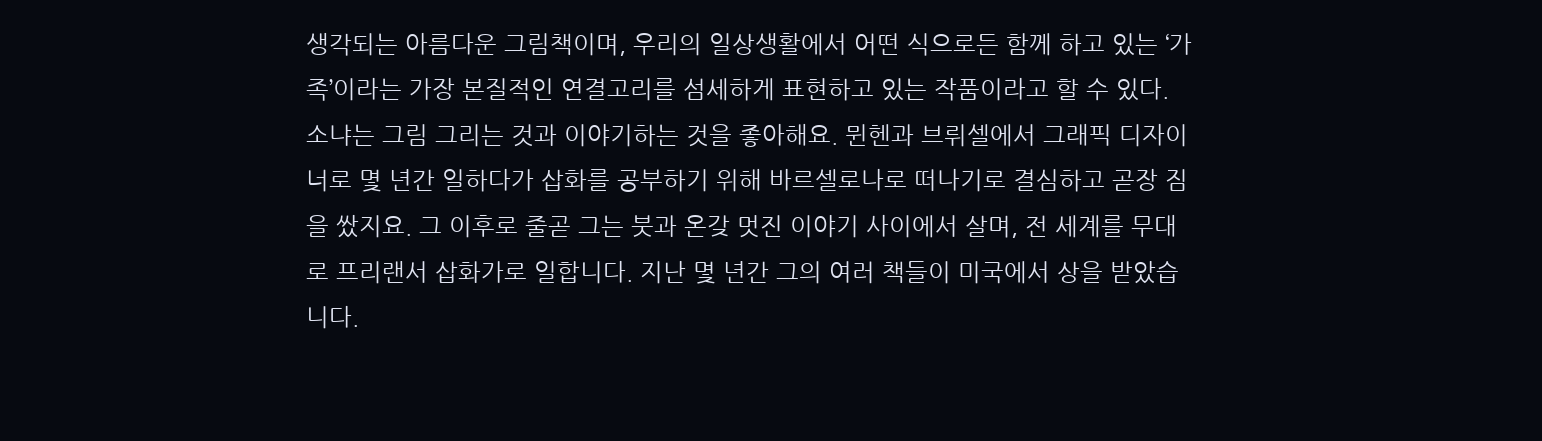생각되는 아름다운 그림책이며, 우리의 일상생활에서 어떤 식으로든 함께 하고 있는 ‘가족’이라는 가장 본질적인 연결고리를 섬세하게 표현하고 있는 작품이라고 할 수 있다.
소냐는 그림 그리는 것과 이야기하는 것을 좋아해요. 뮌헨과 브뤼셀에서 그래픽 디자이너로 몇 년간 일하다가 삽화를 공부하기 위해 바르셀로나로 떠나기로 결심하고 곧장 짐을 쌌지요. 그 이후로 줄곧 그는 붓과 온갖 멋진 이야기 사이에서 살며, 전 세계를 무대로 프리랜서 삽화가로 일합니다. 지난 몇 년간 그의 여러 책들이 미국에서 상을 받았습니다.